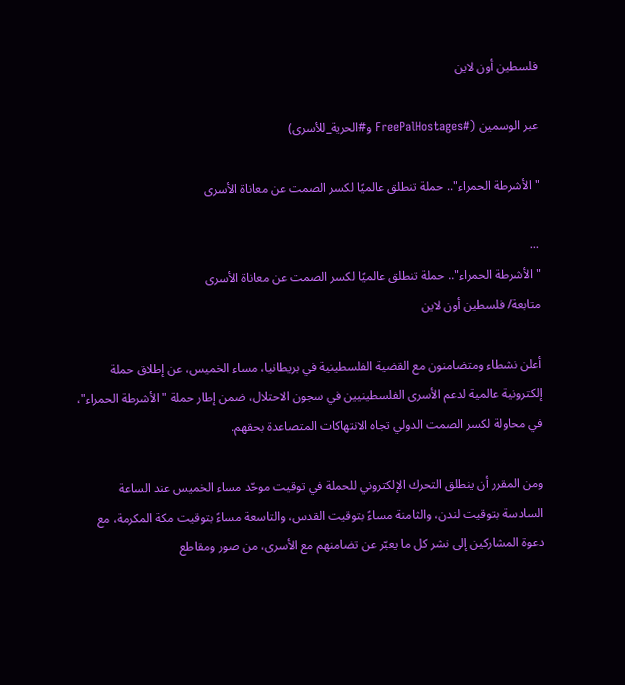فلسطين أون لاين

عبر الوسمين (#FreePalHostages و#الحرية_للأسرى)

"الأشرطة الحمراء".. حملة تنطلق عالميًا لكسر الصمت عن معاناة الأسرى

...
"الأشرطة الحمراء".. حملة تنطلق عالميًا لكسر الصمت عن معاناة الأسرى
متابعة/ فلسطين أون لاين

أعلن نشطاء ومتضامنون مع القضية الفلسطينية في بريطانيا، مساء الخميس، عن إطلاق حملة إلكترونية عالمية لدعم الأسرى الفلسطينيين في سجون الاحتلال، ضمن إطار حملة "الأشرطة الحمراء"، في محاولة لكسر الصمت الدولي تجاه الانتهاكات المتصاعدة بحقهم.

ومن المقرر أن ينطلق التحرك الإلكتروني للحملة في توقيت موحّد مساء الخميس عند الساعة السادسة بتوقيت لندن، والثامنة مساءً بتوقيت القدس، والتاسعة مساءً بتوقيت مكة المكرمة، مع دعوة المشاركين إلى نشر كل ما يعبّر عن تضامنهم مع الأسرى، من صور ومقاطع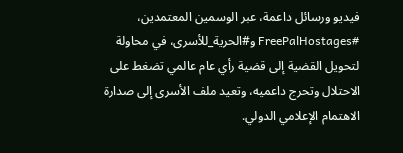فيديو ورسائل داعمة، عبر الوسمين المعتمدين، #FreePalHostages و#الحرية_للأسرى، في محاولة لتحويل القضية إلى قضية رأي عام عالمي تضغط على الاحتلال وتحرج داعميه، وتعيد ملف الأسرى إلى صدارة الاهتمام الإعلامي الدولي.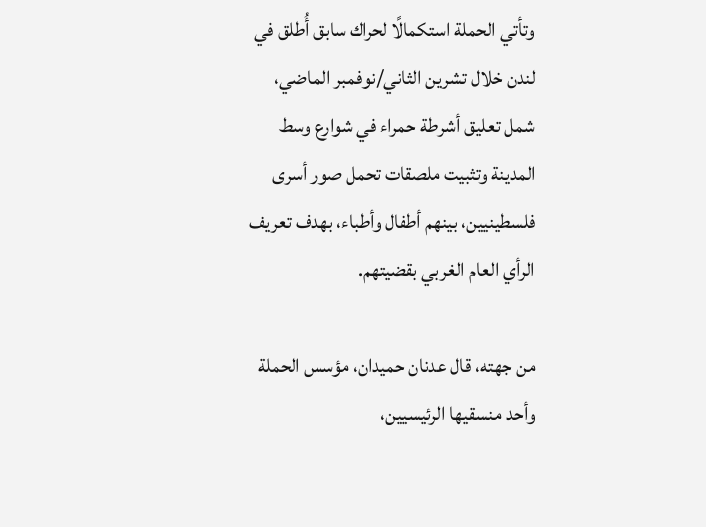وتأتي الحملة استكمالًا لحراك سابق أُطلق في لندن خلال تشرين الثاني/نوفمبر الماضي، شمل تعليق أشرطة حمراء في شوارع وسط المدينة وتثبيت ملصقات تحمل صور أسرى فلسطينيين، بينهم أطفال وأطباء، بهدف تعريف الرأي العام الغربي بقضيتهم.

من جهته، قال عدنان حميدان، مؤسس الحملة وأحد منسقيها الرئيسيين،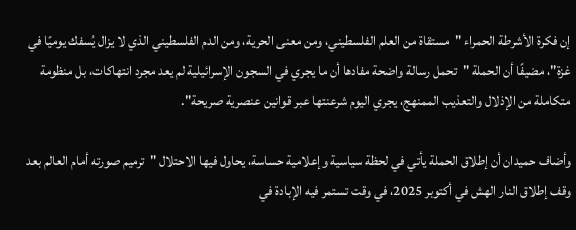إن فكرة الأشرطة الحمراء "مستقاة من العلم الفلسطيني، ومن معنى الحرية، ومن الدم الفلسطيني الذي لا يزال يُسفك يوميًا في غزة"، مضيفًا أن الحملة "تحمل رسالة واضحة مفادها أن ما يجري في السجون الإسرائيلية لم يعد مجرد انتهاكات، بل منظومة متكاملة من الإذلال والتعذيب الممنهج، يجري اليوم شرعنتها عبر قوانين عنصرية صريحة".

وأضاف حميدان أن إطلاق الحملة يأتي في لحظة سياسية وإعلامية حساسة، يحاول فيها الاحتلال "ترميم صورته أمام العالم بعد وقف إطلاق النار الهش في أكتوبر 2025، في وقت تستمر فيه الإبادة في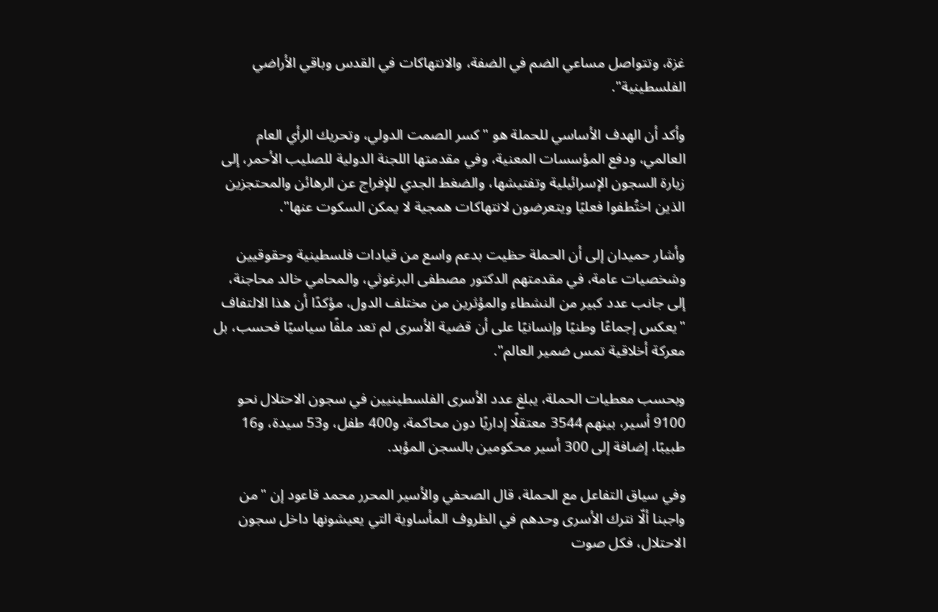غزة، وتتواصل مساعي الضم في الضفة، والانتهاكات في القدس وباقي الأراضي الفلسطينية".

وأكد أن الهدف الأساسي للحملة هو "كسر الصمت الدولي، وتحريك الرأي العام العالمي، ودفع المؤسسات المعنية، وفي مقدمتها اللجنة الدولية للصليب الأحمر، إلى زيارة السجون الإسرائيلية وتفتيشها، والضغط الجدي للإفراج عن الرهائن والمحتجزين الذين اختُطفوا فعليًا ويتعرضون لانتهاكات همجية لا يمكن السكوت عنها".

وأشار حميدان إلى أن الحملة حظيت بدعم واسع من قيادات فلسطينية وحقوقيين وشخصيات عامة، في مقدمتهم الدكتور مصطفى البرغوثي، والمحامي خالد محاجنة، إلى جانب عدد كبير من النشطاء والمؤثرين من مختلف الدول، مؤكدًا أن هذا الالتفاف "يعكس إجماعًا وطنيًا وإنسانيًا على أن قضية الأسرى لم تعد ملفًا سياسيًا فحسب، بل معركة أخلاقية تمس ضمير العالم".

وبحسب معطيات الحملة، يبلغ عدد الأسرى الفلسطينيين في سجون الاحتلال نحو 9100 أسير، بينهم 3544 معتقلًا إداريًا دون محاكمة، و400 طفل، و53 سيدة، و16 طبيبًا، إضافة إلى 300 أسير محكومين بالسجن المؤبد.

وفي سياق التفاعل مع الحملة، قال الصحفي والأسير المحرر محمد قاعود إن "من واجبنا ألّا نترك الأسرى وحدهم في الظروف المأساوية التي يعيشونها داخل سجون الاحتلال، فكل صوت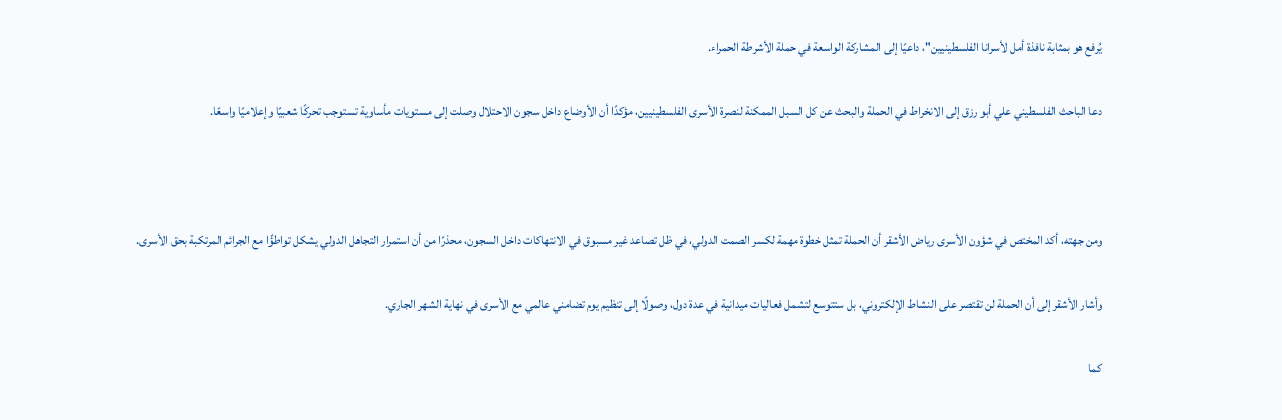يُرفع هو بمثابة نافذة أمل لأسرانا الفلسطينيين"، داعيًا إلى المشاركة الواسعة في حملة الأشرطة الحمراء.

دعا الباحث الفلسطيني علي أبو رزق إلى الانخراط في الحملة والبحث عن كل السبل الممكنة لنصرة الأسرى الفلسطينيين، مؤكدًا أن الأوضاع داخل سجون الاحتلال وصلت إلى مستويات مأساوية تستوجب تحركًا شعبيًا وإعلاميًا واسعًا.



ومن جهته، أكد المختص في شؤون الأسرى رياض الأشقر أن الحملة تمثل خطوة مهمة لكسر الصمت الدولي، في ظل تصاعد غير مسبوق في الانتهاكات داخل السجون، محذرًا من أن استمرار التجاهل الدولي يشكل تواطؤًا مع الجرائم المرتكبة بحق الأسرى.

وأشار الأشقر إلى أن الحملة لن تقتصر على النشاط الإلكتروني، بل ستتوسع لتشمل فعاليات ميدانية في عدة دول، وصولًا إلى تنظيم يوم تضامني عالمي مع الأسرى في نهاية الشهر الجاري.

كما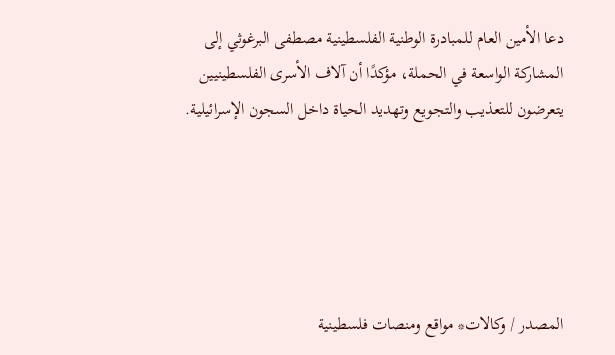دعا الأمين العام للمبادرة الوطنية الفلسطينية مصطفى البرغوثي إلى المشاركة الواسعة في الحملة، مؤكدًا أن آلاف الأسرى الفلسطينيين يتعرضون للتعذيب والتجويع وتهديد الحياة داخل السجون الإسرائيلية.





المصدر / وكالات* مواقع ومنصات فلسطينية